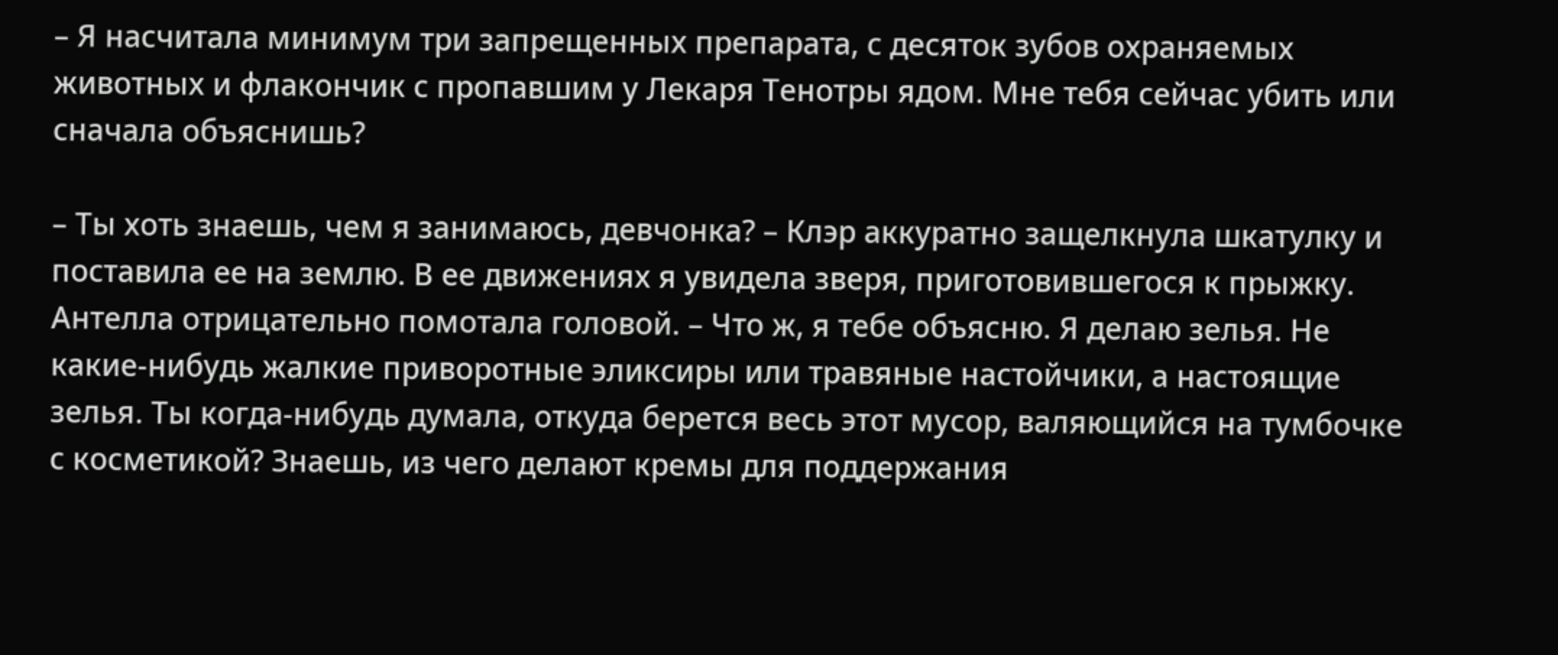– Я насчитала минимум три запрещенных препарата, с десяток зубов охраняемых животных и флакончик с пропавшим у Лекаря Тенотры ядом. Мне тебя сейчас убить или сначала объяснишь?

– Ты хоть знаешь, чем я занимаюсь, девчонка? – Клэр аккуратно защелкнула шкатулку и поставила ее на землю. В ее движениях я увидела зверя, приготовившегося к прыжку. Антелла отрицательно помотала головой. – Что ж, я тебе объясню. Я делаю зелья. Не какие-нибудь жалкие приворотные эликсиры или травяные настойчики, а настоящие зелья. Ты когда-нибудь думала, откуда берется весь этот мусор, валяющийся на тумбочке с косметикой? Знаешь, из чего делают кремы для поддержания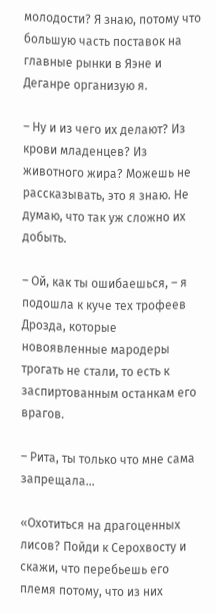молодости? Я знаю, потому что большую часть поставок на главные рынки в Яэне и Деганре организую я.

– Ну и из чего их делают? Из крови младенцев? Из животного жира? Можешь не рассказывать, это я знаю. Не думаю, что так уж сложно их добыть.

– Ой, как ты ошибаешься, – я подошла к куче тех трофеев Дрозда, которые новоявленные мародеры трогать не стали, то есть к заспиртованным останкам его врагов.

– Рита, ты только что мне сама запрещала…

«Охотиться на драгоценных лисов? Пойди к Серохвосту и скажи, что перебьешь его племя потому, что из них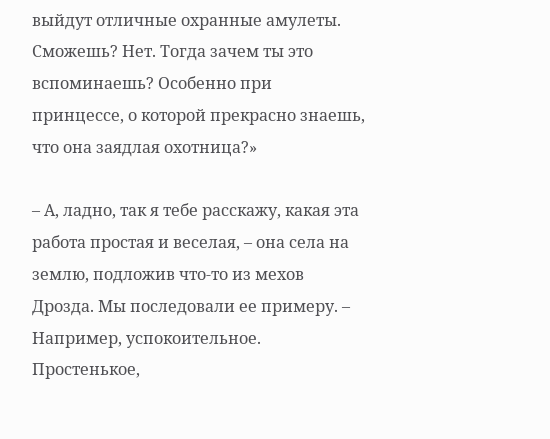выйдут отличные охранные амулеты. Сможешь? Нет. Тогда зачем ты это вспоминаешь? Особенно при принцессе, о которой прекрасно знаешь, что она заядлая охотница?»

– А, ладно, так я тебе расскажу, какая эта работа простая и веселая, – она села на землю, подложив что-то из мехов Дрозда. Мы последовали ее примеру. – Например, успокоительное. Простенькое,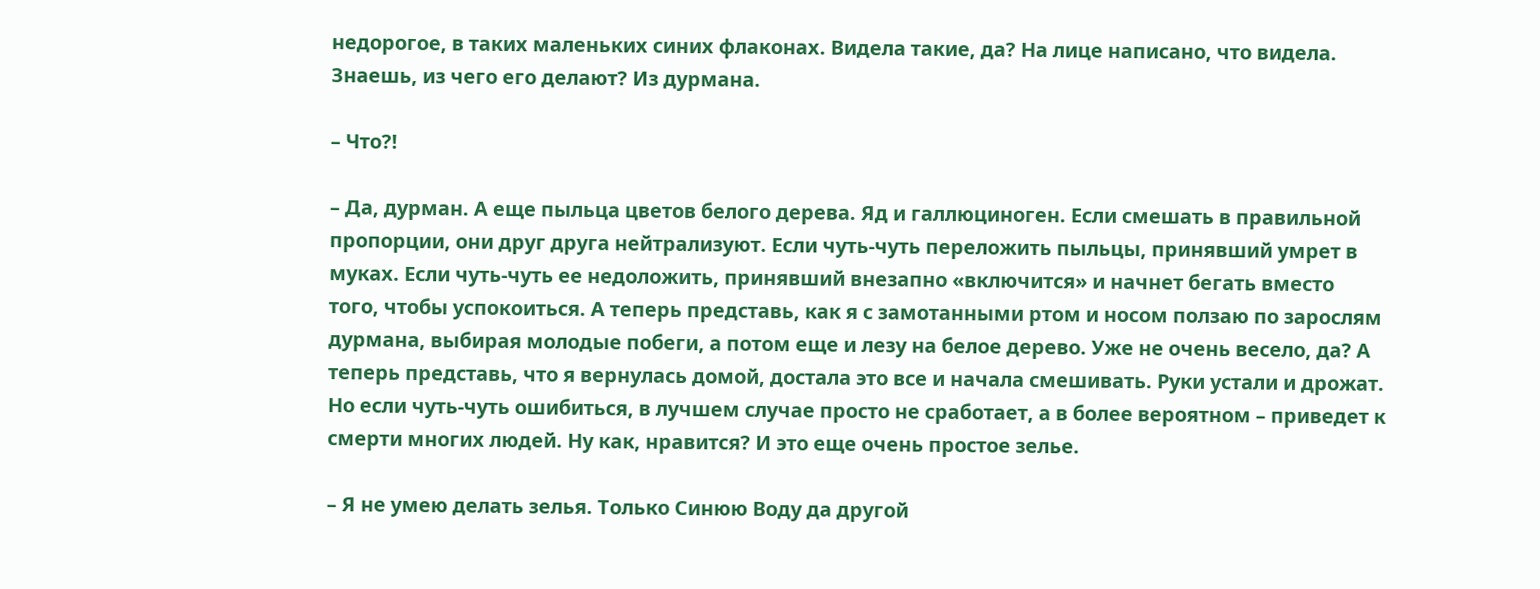недорогое, в таких маленьких синих флаконах. Видела такие, да? На лице написано, что видела. Знаешь, из чего его делают? Из дурмана.

– Что?!

– Да, дурман. А еще пыльца цветов белого дерева. Яд и галлюциноген. Если смешать в правильной пропорции, они друг друга нейтрализуют. Если чуть-чуть переложить пыльцы, принявший умрет в муках. Если чуть-чуть ее недоложить, принявший внезапно «включится» и начнет бегать вместо того, чтобы успокоиться. А теперь представь, как я с замотанными ртом и носом ползаю по зарослям дурмана, выбирая молодые побеги, а потом еще и лезу на белое дерево. Уже не очень весело, да? А теперь представь, что я вернулась домой, достала это все и начала смешивать. Руки устали и дрожат. Но если чуть-чуть ошибиться, в лучшем случае просто не сработает, а в более вероятном – приведет к смерти многих людей. Ну как, нравится? И это еще очень простое зелье.

– Я не умею делать зелья. Только Синюю Воду да другой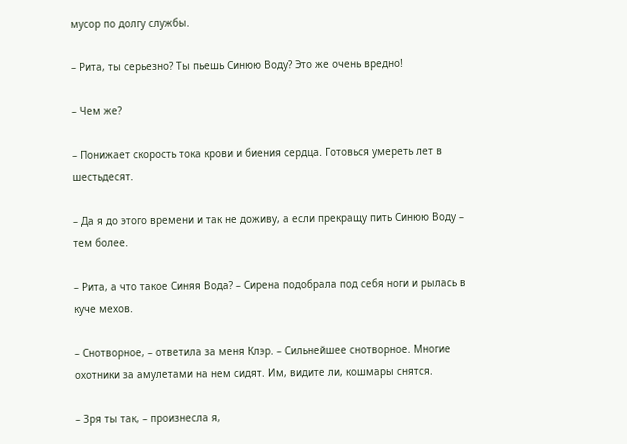мусор по долгу службы.

– Рита, ты серьезно? Ты пьешь Синюю Воду? Это же очень вредно!

– Чем же?

– Понижает скорость тока крови и биения сердца. Готовься умереть лет в шестьдесят.

– Да я до этого времени и так не доживу, а если прекращу пить Синюю Воду – тем более.

– Рита, а что такое Синяя Вода? – Сирена подобрала под себя ноги и рылась в куче мехов.

– Снотворное, – ответила за меня Клэр. – Сильнейшее снотворное. Многие охотники за амулетами на нем сидят. Им, видите ли, кошмары снятся.

– Зря ты так, – произнесла я,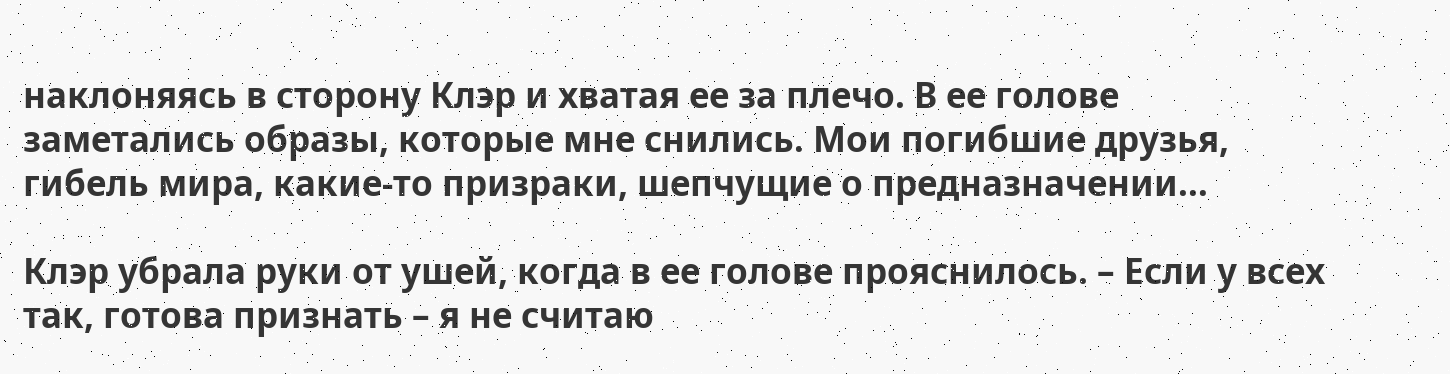наклоняясь в сторону Клэр и хватая ее за плечо. В ее голове заметались образы, которые мне снились. Мои погибшие друзья, гибель мира, какие-то призраки, шепчущие о предназначении…

Клэр убрала руки от ушей, когда в ее голове прояснилось. – Если у всех так, готова признать – я не считаю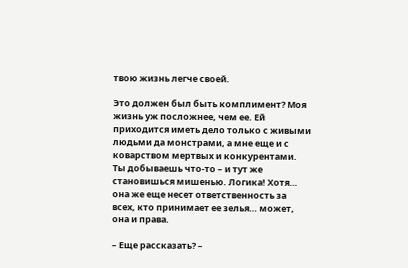твою жизнь легче своей.

Это должен был быть комплимент? Моя жизнь уж посложнее, чем ее. Ей приходится иметь дело только с живыми людьми да монстрами, а мне еще и с коварством мертвых и конкурентами. Ты добываешь что-то – и тут же становишься мишенью. Логика! Хотя… она же еще несет ответственность за всех, кто принимает ее зелья… может, она и права.

– Еще рассказать? –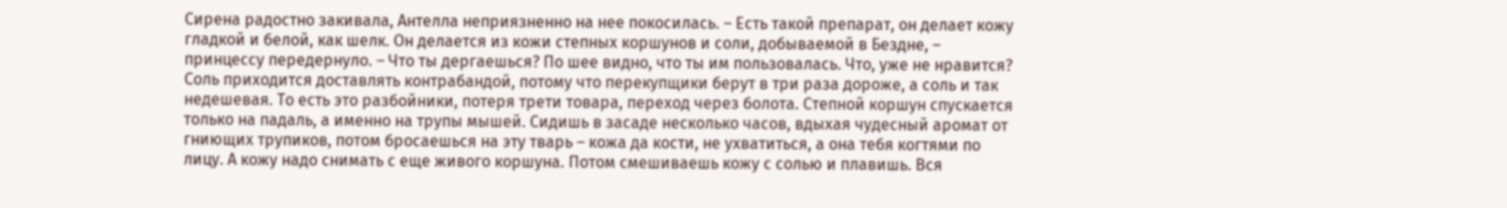Сирена радостно закивала, Антелла неприязненно на нее покосилась. – Есть такой препарат, он делает кожу гладкой и белой, как шелк. Он делается из кожи степных коршунов и соли, добываемой в Бездне, – принцессу передернуло. – Что ты дергаешься? По шее видно, что ты им пользовалась. Что, уже не нравится? Соль приходится доставлять контрабандой, потому что перекупщики берут в три раза дороже, а соль и так недешевая. То есть это разбойники, потеря трети товара, переход через болота. Степной коршун спускается только на падаль, а именно на трупы мышей. Сидишь в засаде несколько часов, вдыхая чудесный аромат от гниющих трупиков, потом бросаешься на эту тварь – кожа да кости, не ухватиться, а она тебя когтями по лицу. А кожу надо снимать с еще живого коршуна. Потом смешиваешь кожу с солью и плавишь. Вся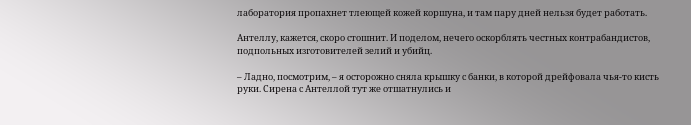лаборатория пропахнет тлеющей кожей коршуна, и там пару дней нельзя будет работать.

Антеллу, кажется, скоро стошнит. И поделом, нечего оскорблять честных контрабандистов, подпольных изготовителей зелий и убийц.

– Ладно, посмотрим, – я осторожно сняла крышку с банки, в которой дрейфовала чья-то кисть руки. Сирена с Антеллой тут же отшатнулись и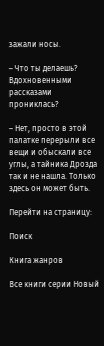зажали носы.

– Что ты делаешь? Вдохновенными рассказами прониклась?

– Нет, просто в этой палатке перерыли все вещи и обыскали все углы, а тайника Дрозда так и не нашла. Только здесь он может быть.

Перейти на страницу:

Поиск

Книга жанров

Все книги серии Новый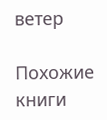ветер

Похожие книги